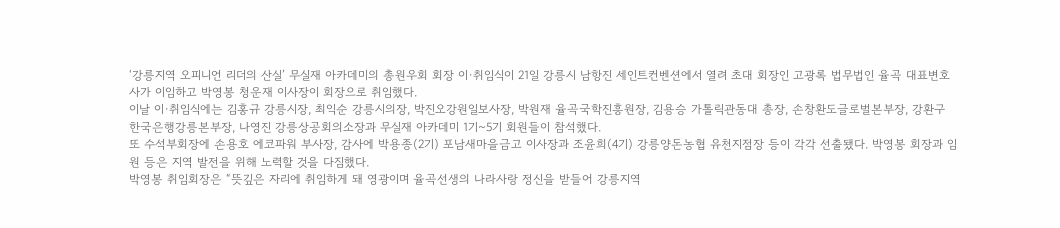‘강릉지역 오피니언 리더의 산실’ 무실재 아카데미의 총원우회 회장 이·취임식이 21일 강릉시 남항진 세인트컨벤션에서 열려 초대 회장인 고광록 법무법인 율곡 대표변호사가 이임하고 박영봉 청운재 이사장이 회장으로 취임했다.
이날 이·취임식에는 김홍규 강릉시장, 최익순 강릉시의장, 박진오강원일보사장, 박원재 율곡국학진흥원장, 김용승 가톨릭관동대 총장, 손창환도글로벌본부장, 강환구 한국은행강릉본부장, 나영진 강릉상공회의소장과 무실재 아카데미 1기~5기 회원들이 참석했다.
또 수석부회장에 손용호 에코파워 부사장, 감사에 박용종(2기) 포남새마을금고 이사장과 조윤희(4기) 강릉양돈농협 유천지점장 등이 각각 선출됐다. 박영봉 회장과 임원 등은 지역 발전을 위해 노력할 것을 다짐했다.
박영봉 취임회장은 “뜻깊은 자리에 취임하게 돼 영광이며 율곡선생의 나라사랑 정신을 받들어 강릉지역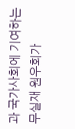과 국가사회에 기여하는 무실재 원우회가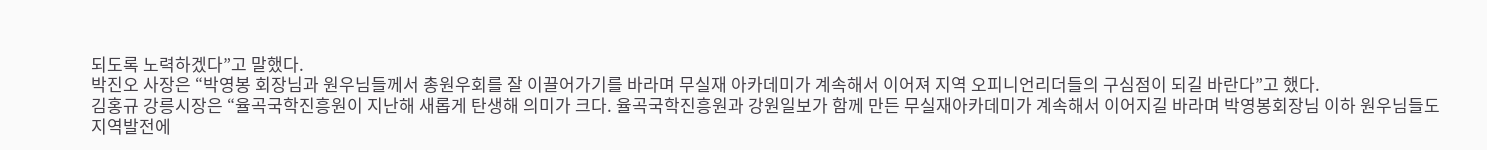되도록 노력하겠다”고 말했다.
박진오 사장은 “박영봉 회장님과 원우님들께서 총원우회를 잘 이끌어가기를 바라며 무실재 아카데미가 계속해서 이어져 지역 오피니언리더들의 구심점이 되길 바란다”고 했다.
김홍규 강릉시장은 “율곡국학진흥원이 지난해 새롭게 탄생해 의미가 크다. 율곡국학진흥원과 강원일보가 함께 만든 무실재아카데미가 계속해서 이어지길 바라며 박영봉회장님 이하 원우님들도 지역발전에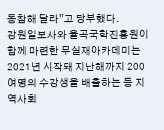동참해 달라”고 당부했다.
강원일보사와 율곡국학진흥원이 함께 마련한 무실재아카데미는 2021년 시작돼 지난해까지 200여명의 수강생을 배출하는 등 지역사회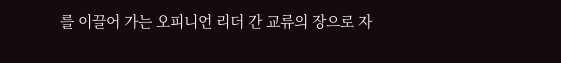를 이끌어 가는 오피니언 리더 간 교류의 장으로 자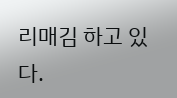리매김 하고 있다.